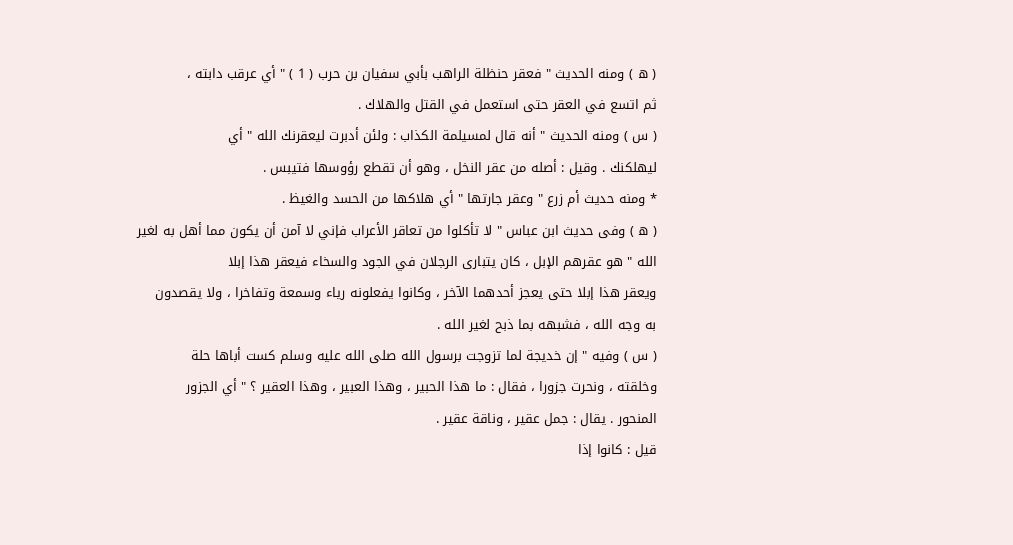( ه ) ومنه الحديث " فعقر حنظلة الراهب بأبي سفيان بن حرب ( 1 ) " أي عرقب دابته ،
ثم اتسع في العقر حتى استعمل في القتل والهلاك .
( س ) ومنه الحديث " أنه قال لمسيلمة الكذاب : ولئن أدبرت ليعقرنك الله " أي
ليهلكنك . وقيل : أصله من عقر النخل ، وهو أن تقطع رؤوسها فتيبس .
* ومنه حديث أم زرع " وعقر جارتها " أي هلاكها من الحسد والغيظ .
( ه ) وفى حديث ابن عباس " لا تأكلوا من تعاقر الأعراب فإني لا آمن أن يكون مما أهل به لغير الله " هو عقرهم الإبل ، كان يتبارى الرجلان في الجود والسخاء فيعقر هذا إبلا
ويعقر هذا إبلا حتى يعجز أحدهما الآخر ، وكانوا يفعلونه رياء وسمعة وتفاخرا ، ولا يقصدون
به وجه الله ، فشبهه بما ذبح لغير الله .
( س ) وفيه " إن خديجة لما تزوجت برسول الله صلى الله عليه وسلم كست أباها حلة
وخلقته ، ونحرت جزورا ، فقال : ما هذا الحبير ، وهذا العبير ، وهذا العقير ؟ " أي الجزور
المنحور . يقال : جمل عقير ، وناقة عقير .
قيل : كانوا إذا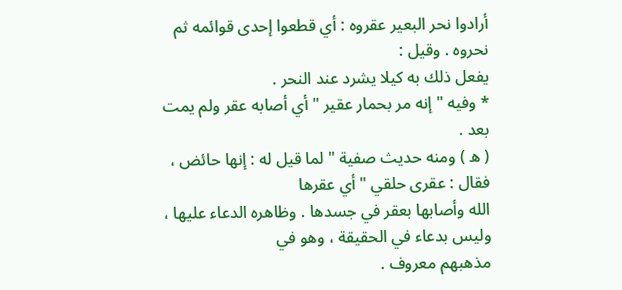أرادوا نحر البعير عقروه : أي قطعوا إحدى قوائمه ثم نحروه . وقيل :
يفعل ذلك به كيلا يشرد عند النحر .
* وفيه " إنه مر بحمار عقير " أي أصابه عقر ولم يمت بعد .
( ه ) ومنه حديث صفية " لما قيل له : إنها حائض ، فقال : عقرى حلقي " أي عقرها
الله وأصابها بعقر في جسدها . وظاهره الدعاء عليها ، وليس بدعاء في الحقيقة ، وهو في
مذهبهم معروف .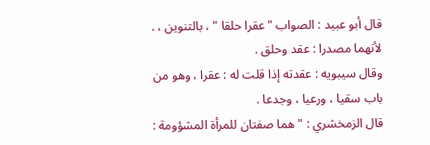قال أبو عبيد : الصواب " عقرا حلقا " ، بالتنوين ، . لأنهما مصدرا : عقد وحلق .
وقال سيبويه : عقدته إذا قلت له : عقرا ، وهو من باب سقيا ، ورعيا ، وجدعا .
قال الزمخشري : " هما صفتان للمرأة المشؤومة :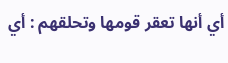أي أنها تعقر قومها وتحلقهم : أي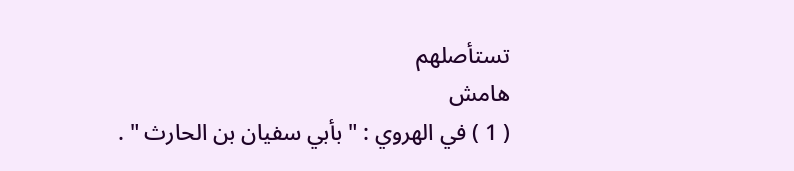تستأصلهم
هامش
( 1 ) في الهروي : " بأبي سفيان بن الحارث " .